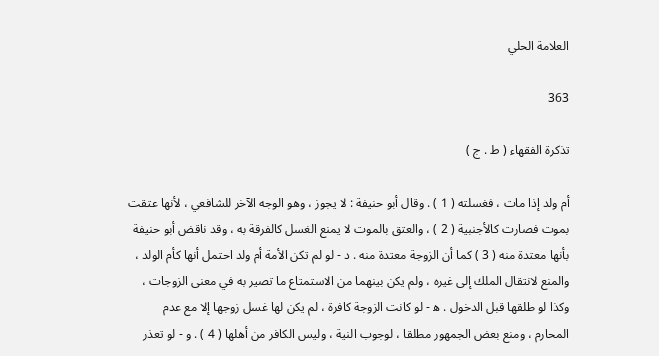العلامة الحلي

363

تذكرة الفقهاء ( ط . ج )

أم ولد إذا مات ، فغسلته ( 1 ) . وقال أبو حنيفة : لا يجوز ، وهو الوجه الآخر للشافعي ، لأنها عتقت بموت فصارت كالأجنبية ( 2 ) ، والعتق بالموت لا يمنع الغسل كالفرقة به ، وقد ناقض أبو حنيفة بأنها معتدة منه ( 3 ) كما أن الزوجة معتدة منه . د - لو لم تكن الأمة أم ولد احتمل أنها كأم الولد ، والمنع لانتقال الملك إلى غيره ، ولم يكن بينهما من الاستمتاع ما تصير به في معنى الزوجات ، وكذا لو طلقها قبل الدخول . ه‍ - لو كانت الزوجة كافرة ، لم يكن لها غسل زوجها إلا مع عدم المحارم ، ومنع بعض الجمهور مطلقا ، لوجوب النية ، وليس الكافر من أهلها ( 4 ) . و - لو تعذر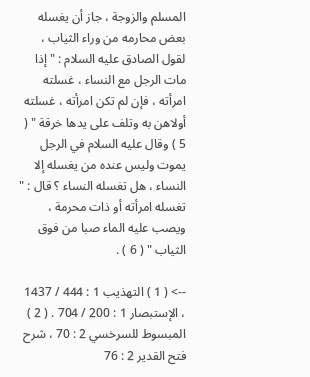المسلم والزوجة ، جاز أن يغسله بعض محارمه من وراء الثياب ، لقول الصادق عليه السلام : " إذا مات الرجل مع النساء ، غسلته امرأته ، فإن لم تكن امرأته ، غسلته أولاهن به وتلف على يدها خرقة " ( 5 ) وقال عليه السلام في الرجل يموت وليس عنده من يغسله إلا النساء ، هل تغسله النساء ؟ قال : " تغسله امرأته أو ذات محرمة ، ويصب عليه الماء صبا من فوق الثياب " ( 6 ) .

--> ( 1 ) التهذيب 1 : 444 / 1437 ، الإستبصار 1 : 200 / 704 . ( 2 ) المبسوط للسرخسي 2 : 70 ، شرح فتح القدير 2 : 76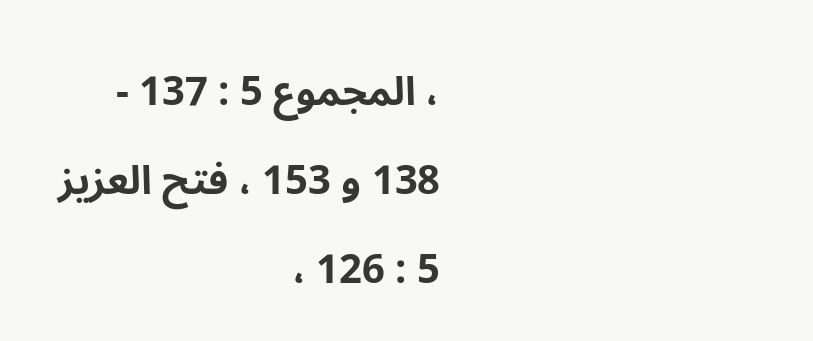، المجموع 5 : 137 - 138 و 153 ، فتح العزيز 5 : 126 ،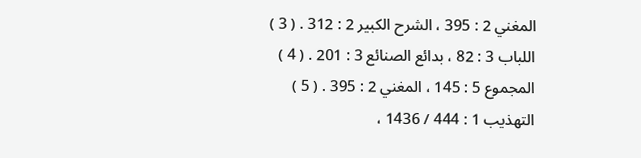المغني 2 : 395 ، الشرح الكبير 2 : 312 . ( 3 ) اللباب 3 : 82 ، بدائع الصنائع 3 : 201 . ( 4 ) المجموع 5 : 145 ، المغني 2 : 395 . ( 5 ) التهذيب 1 : 444 / 1436 ،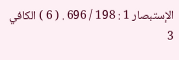الإستبصار 1 : 198 / 696 . ( 6 ) الكافي 3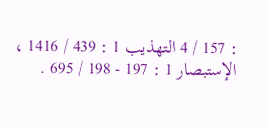: 157 / 4 التهذيب 1 : 439 / 1416 ، الإستبصار 1 : 197 - 198 / 695 .